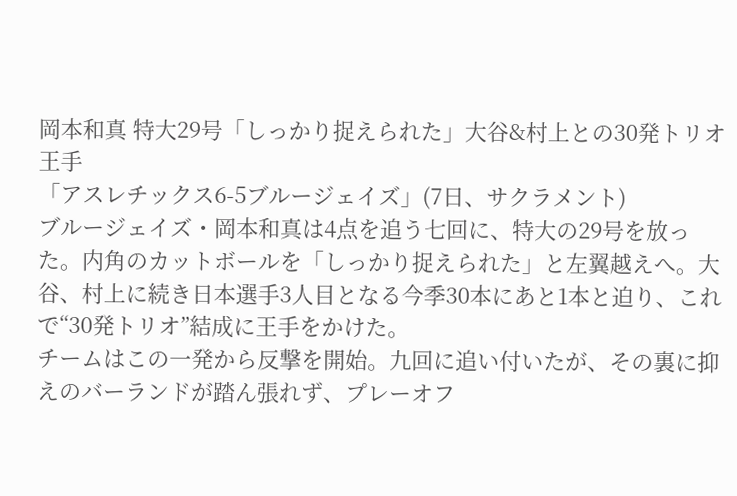岡本和真 特大29号「しっかり捉えられた」大谷&村上との30発トリオ王手
「アスレチックス6-5ブルージェイズ」(7日、サクラメント)
ブルージェイズ・岡本和真は4点を追う七回に、特大の29号を放った。内角のカットボールを「しっかり捉えられた」と左翼越えへ。大谷、村上に続き日本選手3人目となる今季30本にあと1本と迫り、これで“30発トリオ”結成に王手をかけた。
チームはこの一発から反撃を開始。九回に追い付いたが、その裏に抑えのバーランドが踏ん張れず、プレーオフ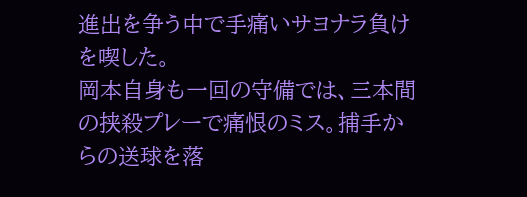進出を争う中で手痛いサヨナラ負けを喫した。
岡本自身も一回の守備では、三本間の挟殺プレーで痛恨のミス。捕手からの送球を落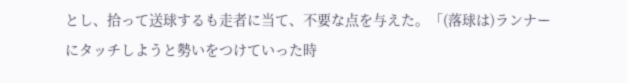とし、拾って送球するも走者に当て、不要な点を与えた。「(落球は)ランナーにタッチしようと勢いをつけていった時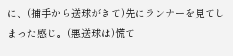に、(捕手から送球がきて)先にランナーを見てしまった感じ。(悪送球は)慌て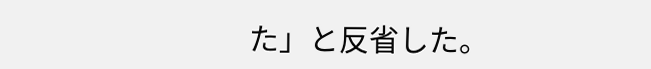た」と反省した。